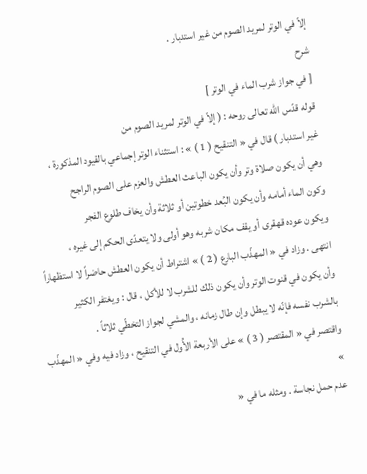إلاّ في الوتر لمريد الصوم من غير استدبار .
شرح
[ في جواز شرب الماء في الوتر ]
قوله قدّس الله تعالى روحه : ( إلاّ في الوتر لمريد الصوم من
غير استدبار ) قال في « التنقيح ( 1 ) » : استثناء الوتر إجماعي بالقيود المذكورة ،
وهي أن يكون صلاة وتر وأن يكون الباعث العطش والعزم على الصوم الراجح
وكون الماء أمامه وأن يكون البُعد خطوتين أو ثلاثة وأن يخاف طلوع الفجر
ويكون عوده قهقرى أو يقف مكان شربه وهو أولى ولا يتعدّى الحكم إلى غيره ،
انتهى . وزاد في « المهذّب البارع ( 2 ) » اشتراط أن يكون العطش حاضراً لا استظهاراً
وأن يكون في قنوت الوتر وأن يكون ذلك للشرب لا للأكل ، قال : ويغتفر الكثير
بالشرب نفسه فإنّه لا يبطل وإن طال زمانه ، والمشي لجواز التخطّي ثلاثاً .
واقتصر في « المقتصر ( 3 ) » على الأربعة الأُول في التنقيح ، وزاد فيه وفي « المهذّب »
عدم حمل نجاسة . ومثله ما في «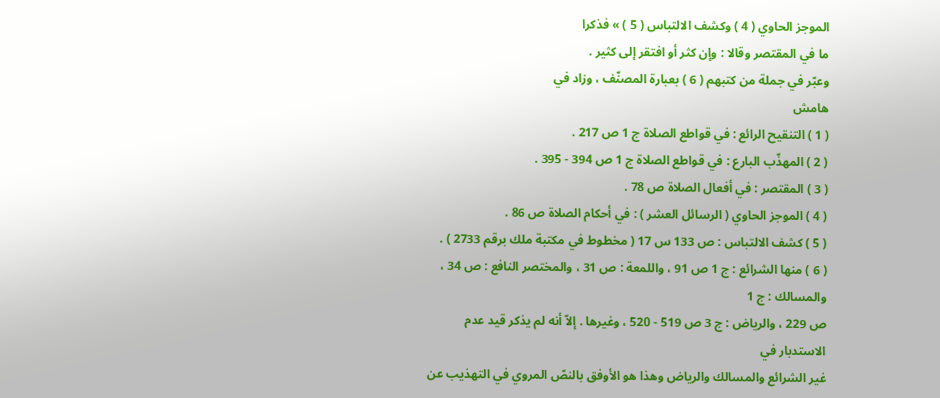الموجز الحاوي ( 4 ) وكشف الالتباس ( 5 ) » فذكرا
ما في المقتصر وقالا : وإن كثر أو افتقر إلى كثير .
وعبّر في جملة من كتبهم ( 6 ) بعبارة المصنّف ، وزاد في
هامش
( 1 ) التنقيح الرائع : في قواطع الصلاة ج 1 ص 217 .
( 2 ) المهذّب البارع : في قواطع الصلاة ج 1 ص 394 - 395 .
( 3 ) المقتصر : في أفعال الصلاة ص 78 .
( 4 ) الموجز الحاوي ( الرسائل العشر ) : في أحكام الصلاة ص 86 .
( 5 ) كشف الالتباس : ص 133 س 17 ( مخطوط في مكتبة ملك برقم 2733 ) .
( 6 ) منها الشرائع : ج 1 ص 91 ، واللمعة : ص 31 ، والمختصر النافع : ص 34 ، والمسالك : ج 1
ص 229 ، والرياض : ج 3 ص 519 - 520 ، وغيرها . إلاّ أنه لم يذكر قيد عدم الاستدبار في
غير الشرائع والمسالك والرياض وهذا هو الأوفق بالنصّ المروي في التهذيب عن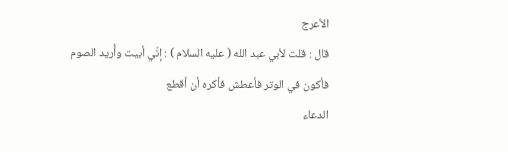الأعرج
قال : قلت لأبي عبد الله ( عليه السلام ) : إنّي أبيت وأُريد الصوم فأكون في الوتر فأعطش فأكره أن أقطع
الدعاء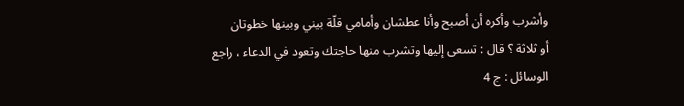وأشرب وأكره أن أصبح وأنا عطشان وأمامي قلّة بيني وبينها خطوتان
أو ثلاثة ؟ قال : تسعى إليها وتشرب منها حاجتك وتعود في الدعاء ، راجع الوسائل : ج 4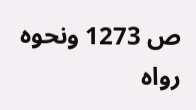ص 1273 ونحوه رواه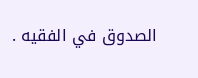الصدوق في الفقيه .